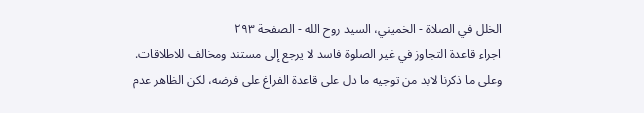الخلل في الصلاة - الخميني، السيد روح الله - الصفحة ٢٩٣
اجراء قاعدة التجاوز في غير الصلوة فاسد لا يرجع إلى مستند ومخالف للاطلاقات. وعلى ما ذكرنا لابد من توجيه ما دل على قاعدة الفراغ على فرضه، لكن الظاهر عدم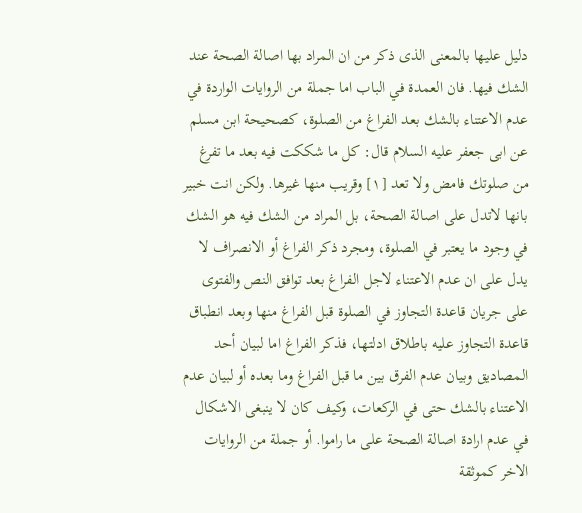دليل عليها بالمعنى الذى ذكر من ان المراد بها اصالة الصحة عند الشك فيها. فان العمدة في الباب اما جملة من الروايات الواردة في عدم الاعتناء بالشك بعد الفراغ من الصلوة، كصحيحة ابن مسلم عن ابى جعفر عليه السلام قال: كل ما شككت فيه بعد ما تفرغ من صلوتك فامض ولا تعد [١] وقريب منها غيرها. ولكن انت خبير بانها لاتدل على اصالة الصحة، بل المراد من الشك فيه هو الشك في وجود ما يعتبر في الصلوة، ومجرد ذكر الفراغ أو الانصراف لا يدل على ان عدم الاعتناء لاجل الفراغ بعد توافق النص والفتوى على جريان قاعدة التجاوز في الصلوة قبل الفراغ منها وبعد انطباق قاعدة التجاوز عليه باطلاق ادلتها، فذكر الفراغ اما لبيان أحد المصاديق وبيان عدم الفرق بين ما قبل الفراغ وما بعده أو لبيان عدم الاعتناء بالشك حتى في الركعات، وكيف كان لا ينبغى الاشكال في عدم ارادة اصالة الصحة على ما راموا. أو جملة من الروايات الاخر كموثقة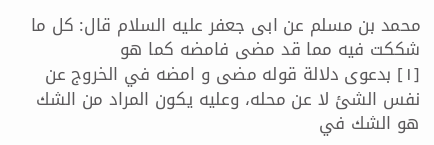محمد بن مسلم عن ابى جعفر عليه السلام قال: كل ما شككت فيه مما قد مضى فامضه كما هو
[١] بدعوى دلالة قوله مضى و امضه في الخروج عن نفس الشئ لا عن محله، وعليه يكون المراد من الشك هو الشك في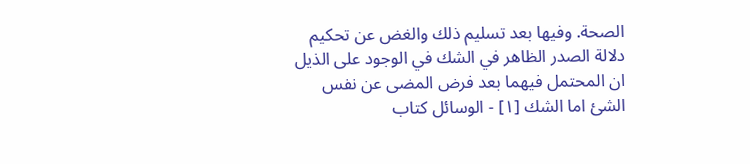الصحة. وفيها بعد تسليم ذلك والغض عن تحكيم دلالة الصدر الظاهر في الشك في الوجود على الذيل ان المحتمل فيهما بعد فرض المضى عن نفس الشئ اما الشك [١] - الوسائل كتاب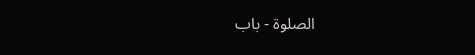الصلوة - باب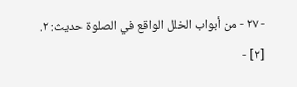- ٢٧ - من أبواب الخلل الواقع في الصلوة حديث: ٢.
[٢] -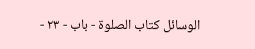الوسائل كتاب الصلوة - باب - ٢٣ -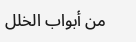من أبواب الخلل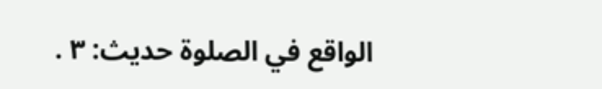الواقع في الصلوة حديث: ٣ .